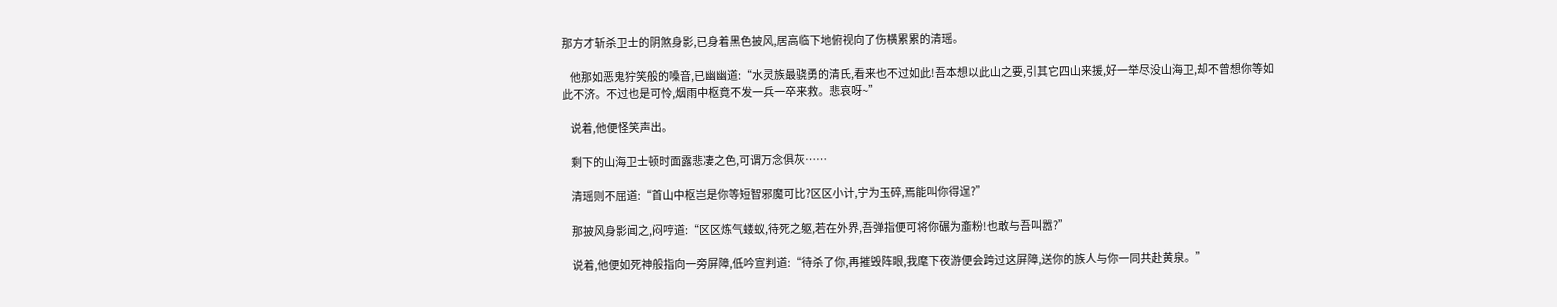那方才斩杀卫士的阴煞身影,已身着黑色披风,居高临下地俯视向了伤横累累的清瑶。

    他那如恶鬼狞笑般的嗓音,已幽幽道:“水灵族最骁勇的清氏,看来也不过如此!吾本想以此山之要,引其它四山来援,好一举尽没山海卫,却不曾想你等如此不济。不过也是可怜,烟雨中枢竟不发一兵一卒来救。悲哀呀~”

    说着,他便怪笑声出。

    剩下的山海卫士顿时面露悲凄之色,可谓万念俱灰……

    清瑶则不屈道:“首山中枢岂是你等短智邪魔可比?区区小计,宁为玉碎,焉能叫你得逞?”

    那披风身影闻之,闷哼道:“区区炼气蝼蚁,待死之躯,若在外界,吾弹指便可将你碾为齑粉!也敢与吾叫嚣?”

    说着,他便如死神般指向一旁屏障,低吟宣判道:“待杀了你,再摧毁阵眼,我麾下夜游便会跨过这屏障,送你的族人与你一同共赴黄泉。”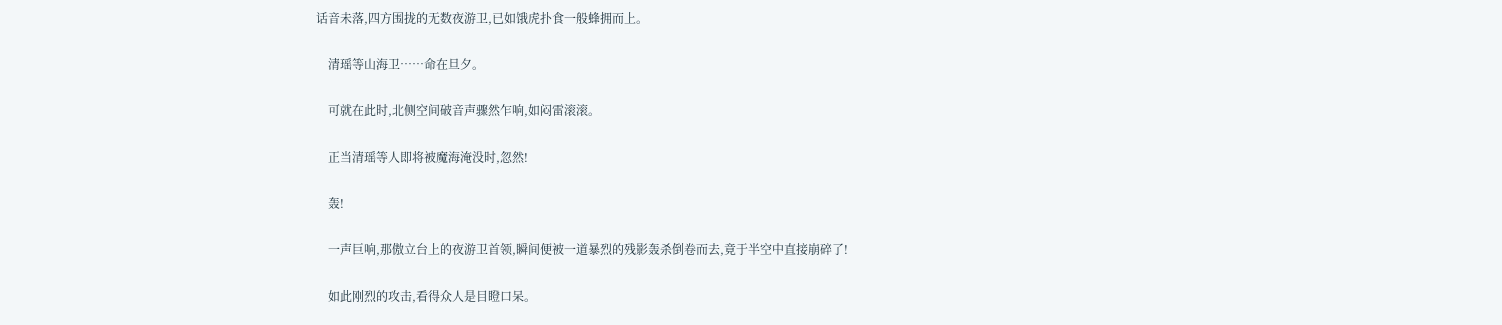话音未落,四方围拢的无数夜游卫,已如饿虎扑食一般蜂拥而上。

    清瑶等山海卫……命在旦夕。

    可就在此时,北侧空间破音声骤然乍响,如闷雷滚滚。

    正当清瑶等人即将被魔海淹没时,忽然!

    轰!

    一声巨响,那傲立台上的夜游卫首领,瞬间便被一道暴烈的残影轰杀倒卷而去,竟于半空中直接崩碎了!

    如此刚烈的攻击,看得众人是目瞪口呆。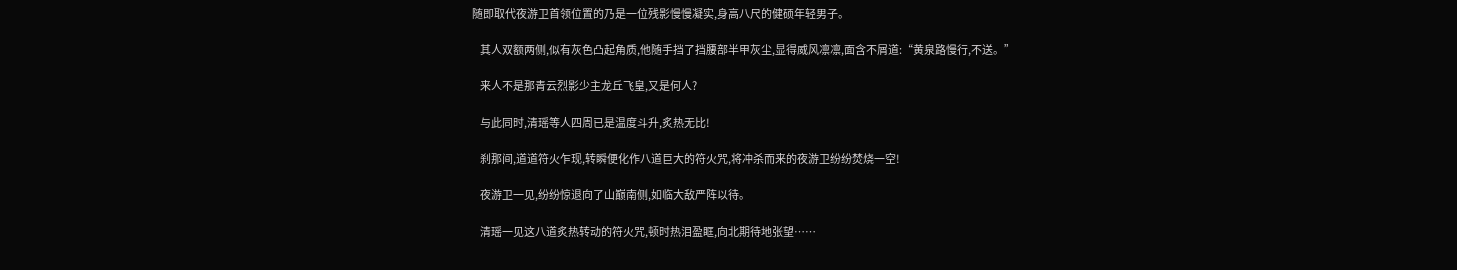随即取代夜游卫首领位置的乃是一位残影慢慢凝实,身高八尺的健硕年轻男子。

    其人双额两侧,似有灰色凸起角质,他随手挡了挡腰部半甲灰尘,显得威风凛凛,面含不屑道:“黄泉路慢行,不送。”

    来人不是那青云烈影少主龙丘飞皇,又是何人?

    与此同时,清瑶等人四周已是温度斗升,炙热无比!

    刹那间,道道符火乍现,转瞬便化作八道巨大的符火咒,将冲杀而来的夜游卫纷纷焚烧一空!

    夜游卫一见,纷纷惊退向了山巅南侧,如临大敌严阵以待。

    清瑶一见这八道炙热转动的符火咒,顿时热泪盈眶,向北期待地张望……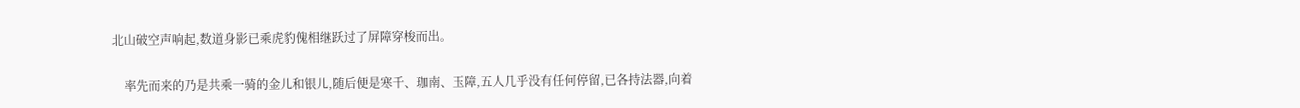北山破空声响起,数道身影已乘虎豹傀相继跃过了屏障穿梭而出。

    率先而来的乃是共乘一骑的金儿和银儿,随后便是寒千、珈南、玉障,五人几乎没有任何停留,已各持法器,向着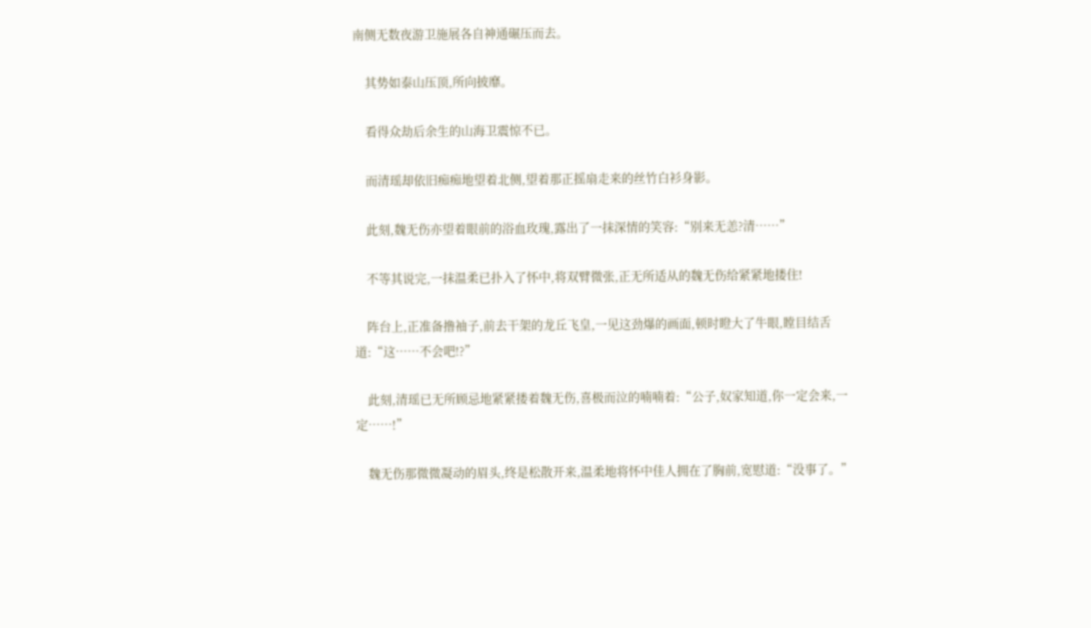南侧无数夜游卫施展各自神通碾压而去。

    其势如泰山压顶,所向披靡。

    看得众劫后余生的山海卫震惊不已。

    而清瑶却依旧痴痴地望着北侧,望着那正摇扇走来的丝竹白衫身影。

    此刻,魏无伤亦望着眼前的浴血玫瑰,露出了一抹深情的笑容:“别来无恙?清……”

    不等其说完,一抹温柔已扑入了怀中,将双臂微张,正无所适从的魏无伤给紧紧地搂住!

    阵台上,正准备撸袖子,前去干架的龙丘飞皇,一见这劲爆的画面,顿时瞪大了牛眼,瞠目结舌道:“这……不会吧!?”

    此刻,清瑶已无所顾忌地紧紧搂着魏无伤,喜极而泣的喃喃着:“公子,奴家知道,你一定会来,一定……!”

    魏无伤那微微凝动的眉头,终是松散开来,温柔地将怀中佳人拥在了胸前,宽慰道:“没事了。”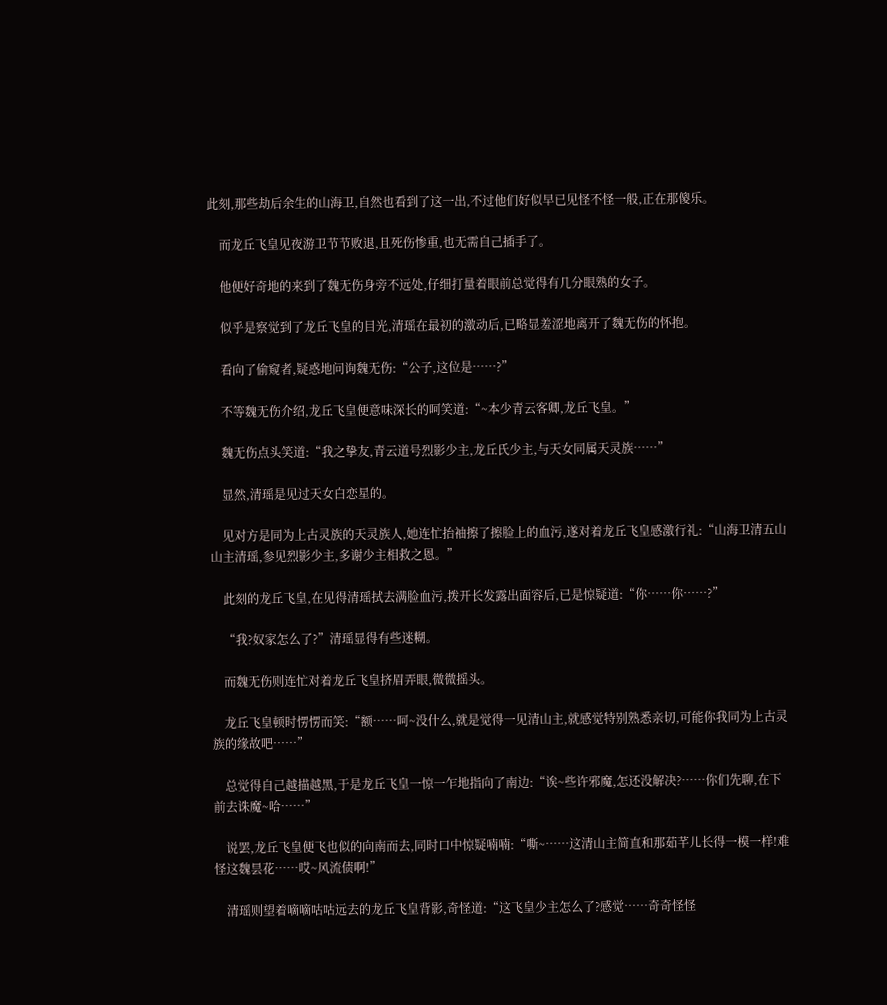此刻,那些劫后余生的山海卫,自然也看到了这一出,不过他们好似早已见怪不怪一般,正在那傻乐。

    而龙丘飞皇见夜游卫节节败退,且死伤惨重,也无需自己插手了。

    他便好奇地的来到了魏无伤身旁不远处,仔细打量着眼前总觉得有几分眼熟的女子。

    似乎是察觉到了龙丘飞皇的目光,清瑶在最初的激动后,已略显羞涩地离开了魏无伤的怀抱。

    看向了偷窥者,疑惑地问询魏无伤:“公子,这位是……?”

    不等魏无伤介绍,龙丘飞皇便意味深长的呵笑道:“~本少青云客卿,龙丘飞皇。”

    魏无伤点头笑道:“我之挚友,青云道号烈影少主,龙丘氏少主,与天女同属天灵族……”

    显然,清瑶是见过天女白恋星的。

    见对方是同为上古灵族的天灵族人,她连忙抬袖擦了擦脸上的血污,遂对着龙丘飞皇感激行礼:“山海卫清五山山主清瑶,参见烈影少主,多谢少主相救之恩。”

    此刻的龙丘飞皇,在见得清瑶拭去满脸血污,拨开长发露出面容后,已是惊疑道:“你……你……?”

    “我?奴家怎么了?”清瑶显得有些迷糊。

    而魏无伤则连忙对着龙丘飞皇挤眉弄眼,微微摇头。

    龙丘飞皇顿时愣愣而笑:“额……呵~没什么,就是觉得一见清山主,就感觉特别熟悉亲切,可能你我同为上古灵族的缘故吧……”

    总觉得自己越描越黑,于是龙丘飞皇一惊一乍地指向了南边:“诶~些许邪魔,怎还没解决?……你们先聊,在下前去诛魔~哈……”

    说罢,龙丘飞皇便飞也似的向南而去,同时口中惊疑喃喃:“嘶~……这清山主简直和那茹芊儿长得一模一样!难怪这魏昙花……哎~风流债啊!”

    清瑶则望着嘀嘀咕咕远去的龙丘飞皇背影,奇怪道:“这飞皇少主怎么了?感觉……奇奇怪怪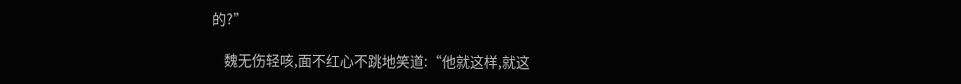的?”

    魏无伤轻咳,面不红心不跳地笑道:“他就这样,就这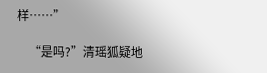样……”

    “是吗?”清瑶狐疑地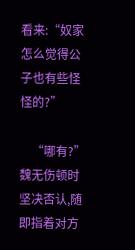看来:“奴家怎么觉得公子也有些怪怪的?”

    “哪有?”魏无伤顿时坚决否认,随即指着对方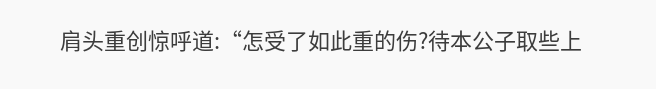肩头重创惊呼道:“怎受了如此重的伤?待本公子取些上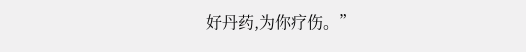好丹药,为你疗伤。”